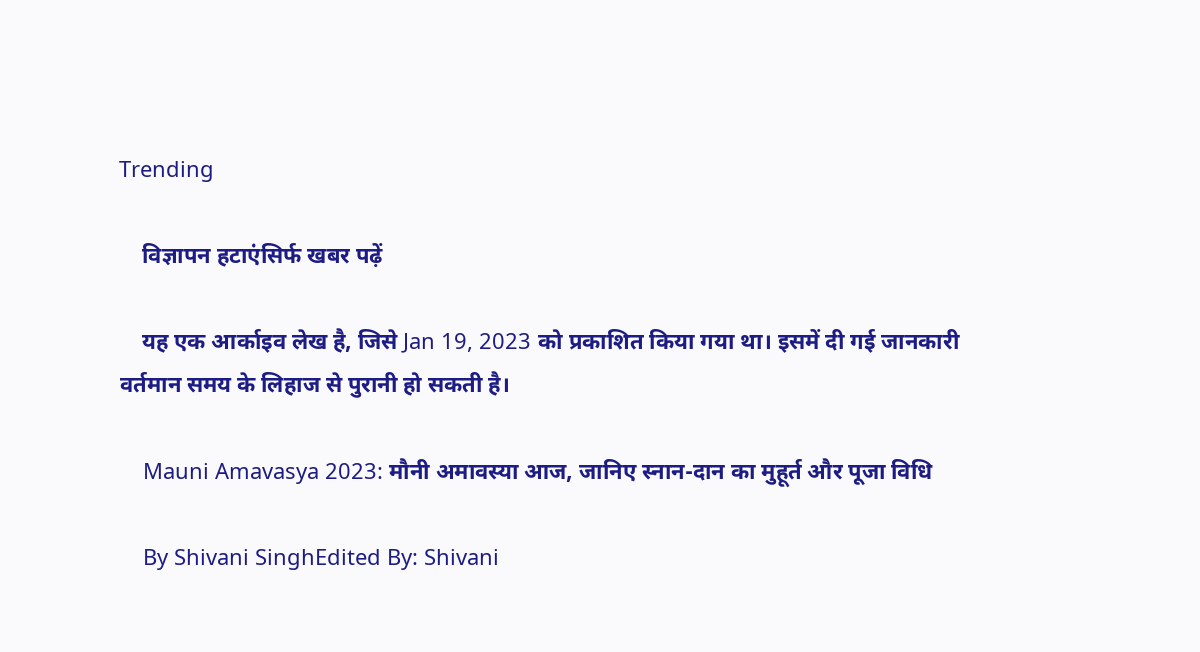Trending

    विज्ञापन हटाएंसिर्फ खबर पढ़ें

    यह एक आर्काइव लेख है, जिसे Jan 19, 2023 को प्रकाशित किया गया था। इसमें दी गई जानकारी वर्तमान समय के लिहाज से पुरानी हो सकती है।

    Mauni Amavasya 2023: मौनी अमावस्या आज, जानिए स्नान-दान का मुहूर्त और पूजा विधि

    By Shivani SinghEdited By: Shivani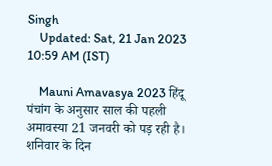Singh
    Updated: Sat, 21 Jan 2023 10:59 AM (IST)

    Mauni Amavasya 2023 हिंदू पंचांग के अनुसार साल की पहली अमावस्या 21 जनवरी को पड़ रही है। शनिवार के दिन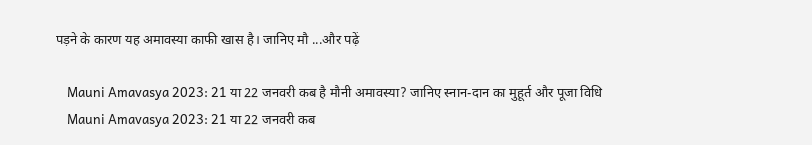पड़ने के कारण यह अमावस्या काफी खास है। जानिए मौ ...और पढ़ें

    Mauni Amavasya 2023: 21 या 22 जनवरी कब है मौनी अमावस्या? जानिए स्नान-दान का मुहूर्त और पूजा विधि
    Mauni Amavasya 2023: 21 या 22 जनवरी कब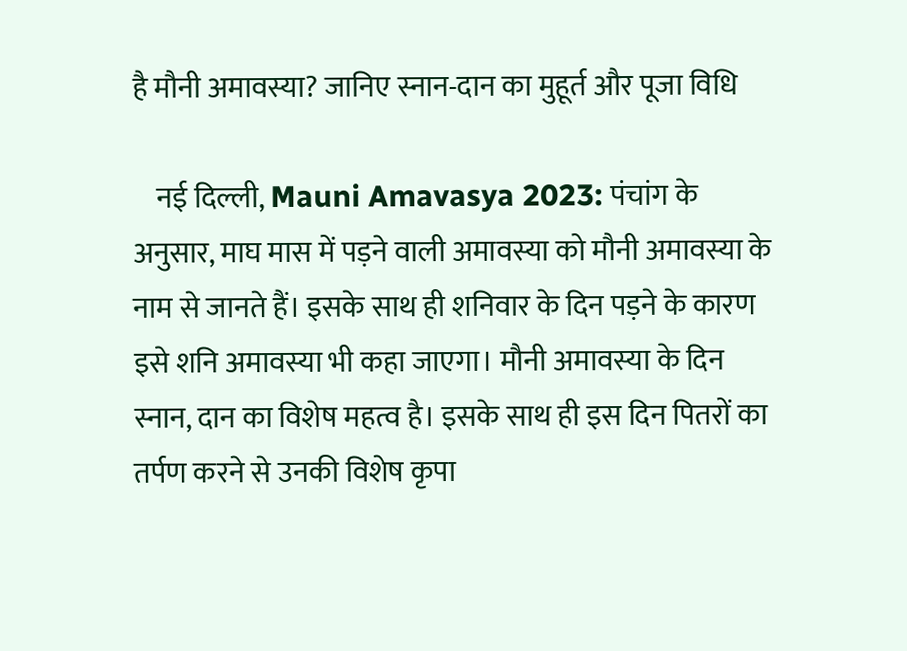है मौनी अमावस्या? जानिए स्नान-दान का मुहूर्त और पूजा विधि

    नई दिल्ली, Mauni Amavasya 2023: पंचांग के अनुसार, माघ मास में पड़ने वाली अमावस्या को मौनी अमावस्या के नाम से जानते हैं। इसके साथ ही शनिवार के दिन पड़ने के कारण इसे शनि अमावस्या भी कहा जाएगा। मौनी अमावस्या के दिन स्नान, दान का विशेष महत्व है। इसके साथ ही इस दिन पितरों का तर्पण करने से उनकी विशेष कृपा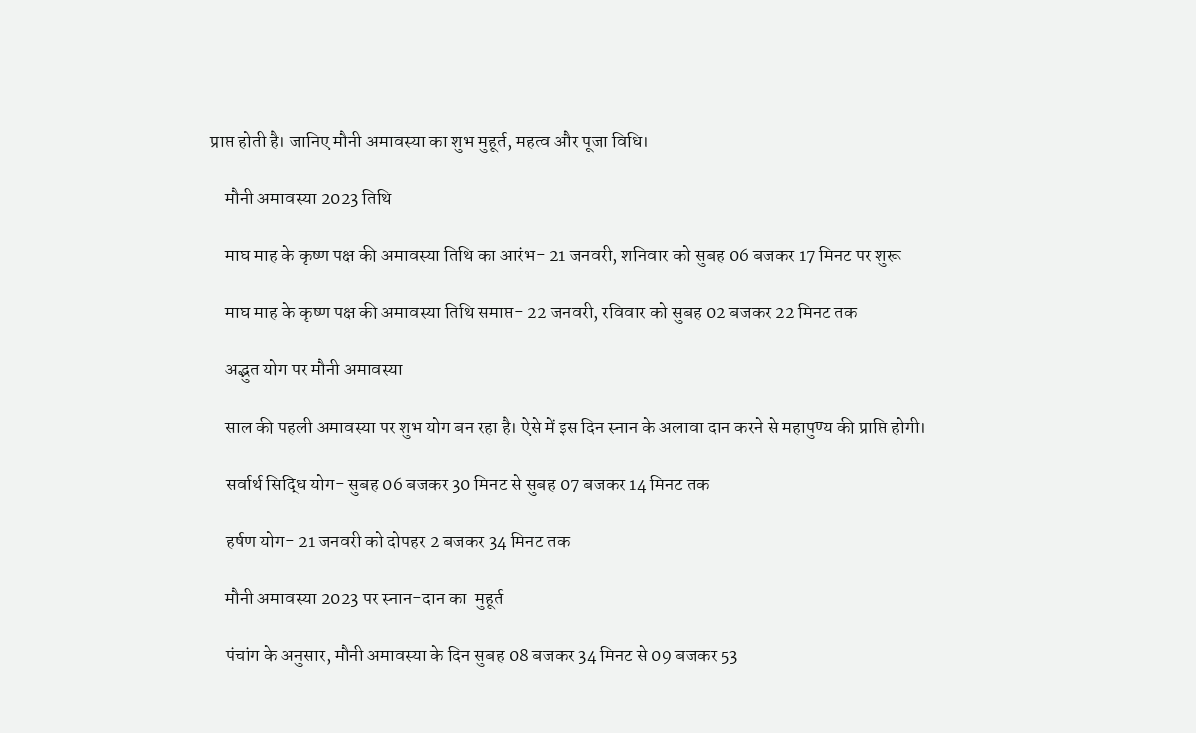प्राप्त होती है। जानिए मौनी अमावस्या का शुभ मुहूर्त, महत्व और पूजा विधि।

    मौनी अमावस्या 2023 तिथि

    माघ माह के कृष्ण पक्ष की अमावस्या तिथि का आरंभ- 21 जनवरी, शनिवार को सुबह 06 बजकर 17 मिनट पर शुरू

    माघ माह के कृष्ण पक्ष की अमावस्या तिथि समाप्त- 22 जनवरी, रविवार को सुबह 02 बजकर 22 मिनट तक

    अद्भुत योग पर मौनी अमावस्या

    साल की पहली अमावस्या पर शुभ योग बन रहा है। ऐसे में इस दिन स्नान के अलावा दान करने से महापुण्य की प्राप्ति होगी।

    सर्वार्थ सिद्धि योग- सुबह 06 बजकर 30 मिनट से सुबह 07 बजकर 14 मिनट तक

    हर्षण योग- 21 जनवरी को दोपहर 2 बजकर 34 मिनट तक

    मौनी अमावस्या 2023 पर स्नान-दान का  मुहूर्त

    पंचांग के अनुसार, मौनी अमावस्या के दिन सुबह 08 बजकर 34 मिनट से 09 बजकर 53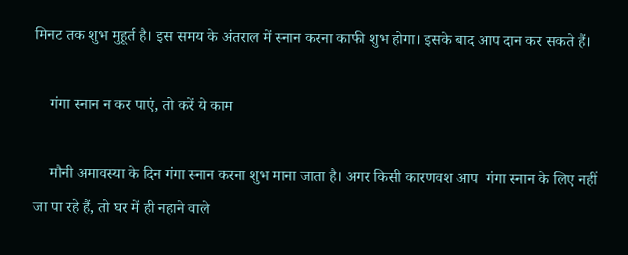मिनट तक शुभ मुहूर्त है। इस समय के अंतराल में स्नान करना काफी शुभ होगा। इसके बाद आप दान कर सकते हैं।

    गंगा स्नान न कर पाएं, तो करें ये काम

    मौनी अमावस्या के दिन गंगा स्नान करना शुभ माना जाता है। अगर किसी कारणवश आप  गंगा स्नान के लिए नहीं जा पा रहे हैं, तो घर में ही नहाने वाले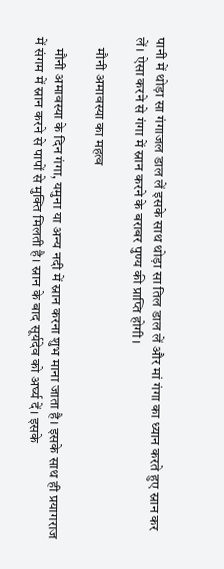पानी में थोड़ा सा गंगाजल डाल लें इसके साथ थोड़ा सा तिल डाल लें और मां गंगा का ध्यान करते हुए स्नान कर लें। ऐसा करने से गंगा में स्नान करने के बराबर पुण्य की प्राप्ति होगी।

    मौनी अमावस्या का महत्व

    मौनी अमावस्या के दिन गंगा, यमुना या अन्य नदी में स्नान करना शुभ माना जाता है। इसके साथ ही प्रयागराज में संगम में स्नान करने से पापों से मुक्ति मिलती है। स्नान के बाद सूर्यदेव को अर्घ्य दें। इसके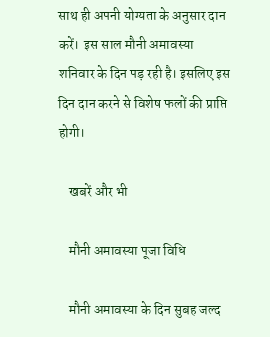साथ ही अपनी योग्यता के अनुसार दान करें।  इस साल मौनी अमावस्या शनिवार के दिन पड़ रही है। इसलिए इस दिन दान करने से विशेष फलों की प्राप्ति होगी।

    खबरें और भी

    मौनी अमावस्या पूजा विधि

    मौनी अमावस्या के दिन सुबह जल्द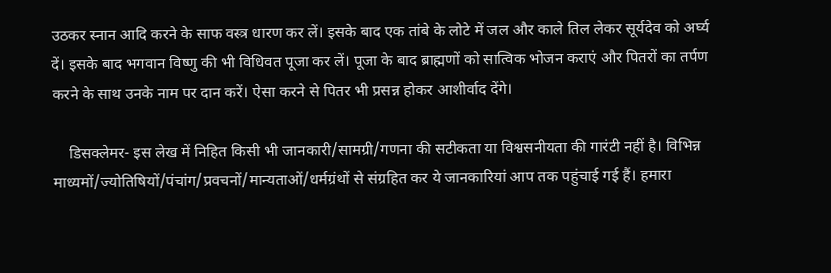उठकर स्नान आदि करने के साफ वस्त्र धारण कर लें। इसके बाद एक तांबे के लोटे में जल और काले तिल लेकर सूर्यदेव को अर्घ्य दें। इसके बाद भगवान विष्णु की भी विधिवत पूजा कर लें। पूजा के बाद ब्राह्मणों को सात्विक भोजन कराएं और पितरों का तर्पण करने के साथ उनके नाम पर दान करें। ऐसा करने से पितर भी प्रसन्न होकर आशीर्वाद देंगे।

    डिसक्लेमर- इस लेख में निहित किसी भी जानकारी/सामग्री/गणना की सटीकता या विश्वसनीयता की गारंटी नहीं है। विभिन्न माध्यमों/ज्योतिषियों/पंचांग/प्रवचनों/मान्यताओं/धर्मग्रंथों से संग्रहित कर ये जानकारियां आप तक पहुंचाई गई हैं। हमारा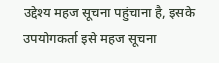उद्देश्य महज सूचना पहुंचाना है, इसके उपयोगकर्ता इसे महज सूचना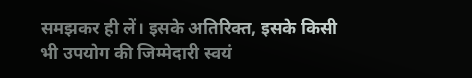समझकर ही लें। इसके अतिरिक्त, इसके किसी भी उपयोग की जिम्मेदारी स्वयं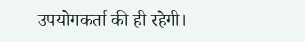उपयोगकर्ता की ही रहेगी।